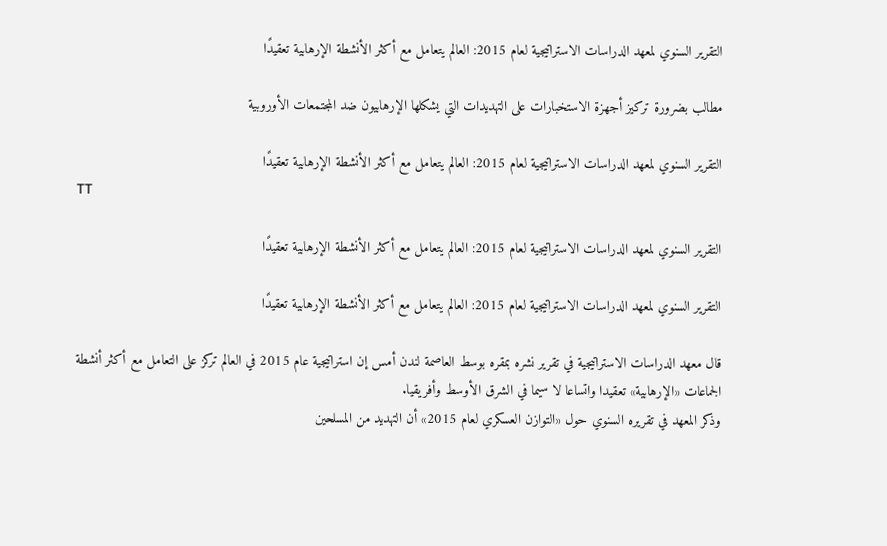التقرير السنوي لمعهد الدراسات الاستراتيجية لعام 2015: العالم يتعامل مع أكثر الأنشطة الإرهابية تعقيدًا

مطالب بضرورة تركيز أجهزة الاستخبارات على التهديدات التي يشكلها الإرهابيون ضد المجتمعات الأوروبية

التقرير السنوي لمعهد الدراسات الاستراتيجية لعام 2015: العالم يتعامل مع أكثر الأنشطة الإرهابية تعقيدًا
TT

التقرير السنوي لمعهد الدراسات الاستراتيجية لعام 2015: العالم يتعامل مع أكثر الأنشطة الإرهابية تعقيدًا

التقرير السنوي لمعهد الدراسات الاستراتيجية لعام 2015: العالم يتعامل مع أكثر الأنشطة الإرهابية تعقيدًا

قال معهد الدراسات الاستراتيجية في تقرير نشره بمقره بوسط العاصمة لندن أمس إن استراتيجية عام 2015 في العالم تركز على التعامل مع أكثر أنشطة الجماعات «الإرهابية» تعقيدا واتساعا لا سيما في الشرق الأوسط وأفريقيا.
وذكر المعهد في تقريره السنوي حول «التوازن العسكري لعام 2015» أن التهديد من المسلحين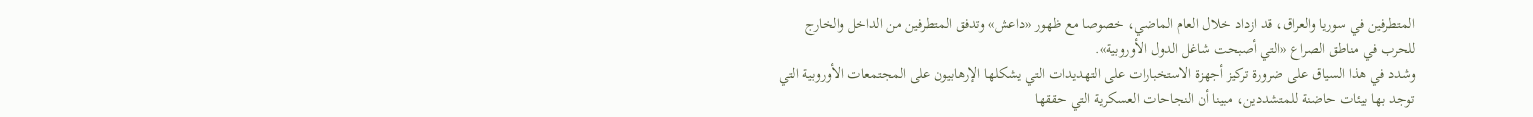المتطرفين في سوريا والعراق، قد ازداد خلال العام الماضي، خصوصا مع ظهور «داعش» وتدفق المتطرفين من الداخل والخارج للحرب في مناطق الصراع «التي أصبحت شاغل الدول الأوروبية».
وشدد في هذا السياق على ضرورة تركيز أجهزة الاستخبارات على التهديدات التي يشكلها الإرهابيون على المجتمعات الأوروبية التي توجد بها بيئات حاضنة للمتشددين، مبينا أن النجاحات العسكرية التي حققها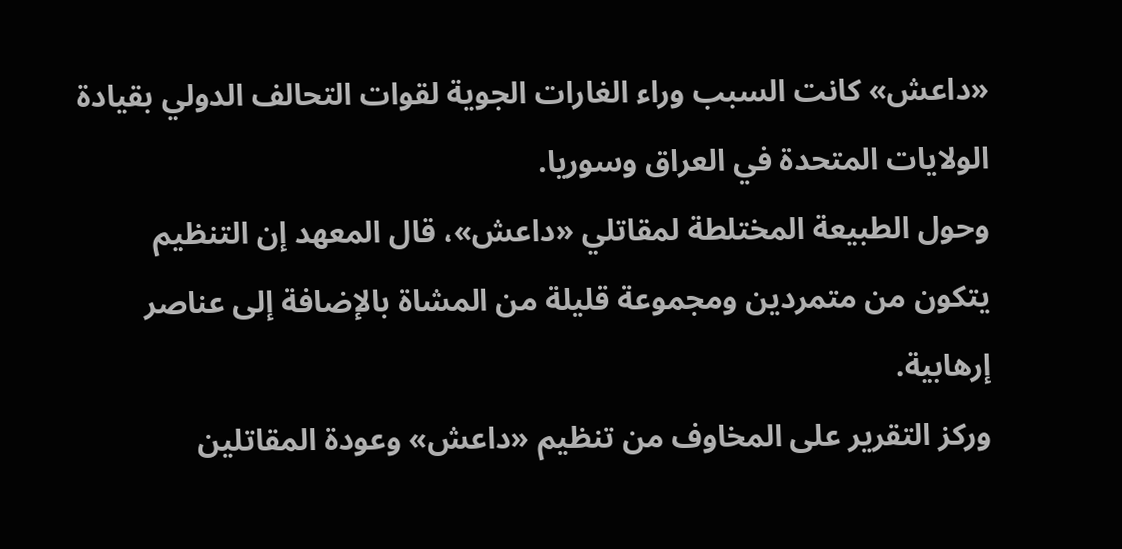«داعش» كانت السبب وراء الغارات الجوية لقوات التحالف الدولي بقيادة الولايات المتحدة في العراق وسوريا.
وحول الطبيعة المختلطة لمقاتلي «داعش»، قال المعهد إن التنظيم يتكون من متمردين ومجموعة قليلة من المشاة بالإضافة إلى عناصر إرهابية.
وركز التقرير على المخاوف من تنظيم «داعش» وعودة المقاتلين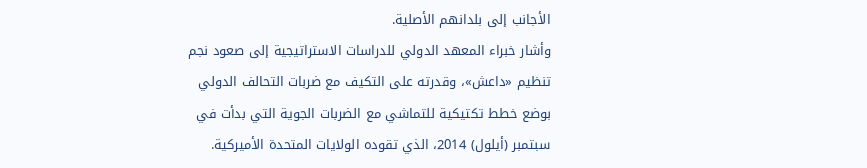الأجانب إلى بلدانهم الأصلية.
وأشار خبراء المعهد الدولي للدراسات الاستراتيجية إلى صعود نجم تنظيم «داعش»، وقدرته على التكيف مع ضربات التحالف الدولي بوضع خطط تكتيكية للتماشي مع الضربات الجوية التي بدأت في سبتمبر (أيلول) 2014، الذي تقوده الولايات المتحدة الأميركية.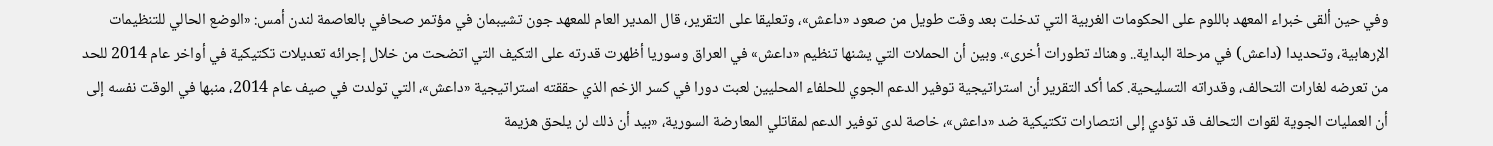وفي حين ألقى خبراء المعهد باللوم على الحكومات الغربية التي تدخلت بعد وقت طويل من صعود «داعش»، وتعليقا على التقرير، قال المدير العام للمعهد جون تشيبمان في مؤتمر صحافي بالعاصمة لندن أمس: «الوضع الحالي للتنظيمات الإرهابية، وتحديدا (داعش) في مرحلة البداية.. وهناك تطورات أخرى». وبين أن الحملات التي يشنها تنظيم «داعش» في العراق وسوريا أظهرت قدرته على التكيف التي اتضحت من خلال إجرائه تعديلات تكتيكية في أواخر عام 2014 للحد من تعرضه لغارات التحالف، وقدراته التسليحية. كما أكد التقرير أن استراتيجية توفير الدعم الجوي للحلفاء المحليين لعبت دورا في كسر الزخم الذي حققته استراتيجية «داعش»، التي تولدت في صيف عام 2014، منبها في الوقت نفسه إلى أن العمليات الجوية لقوات التحالف قد تؤدي إلى انتصارات تكتيكية ضد «داعش»، خاصة لدى توفير الدعم لمقاتلي المعارضة السورية، «بيد أن ذلك لن يلحق هزيمة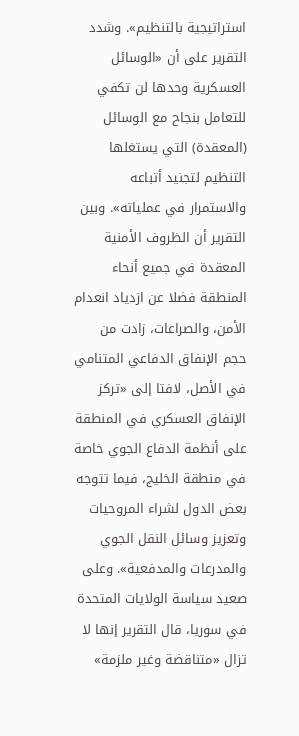استراتيجية بالتنظيم». وشدد التقرير على أن «الوسائل العسكرية وحدها لن تكفي للتعامل بنجاح مع الوسائل (المعقدة) التي يستغلها التنظيم لتجنيد أتباعه والاستمرار في عملياته». وبين التقرير أن الظروف الأمنية المعقدة في جميع أنحاء المنطقة فضلا عن ازدياد انعدام الأمن، والصراعات، زادت من حجم الإنفاق الدفاعي المتنامي في الأصل، لافتا إلى «تركز الإنفاق العسكري في المنطقة على أنظمة الدفاع الجوي خاصة في منطقة الخليج، فيما تتوجه بعض الدول لشراء المروحيات وتعزيز وسائل النقل الجوي والمدرعات والمدفعية». وعلى صعيد سياسة الولايات المتحدة في سوريا، قال التقرير إنها لا تزال «متناقضة وغير ملزمة»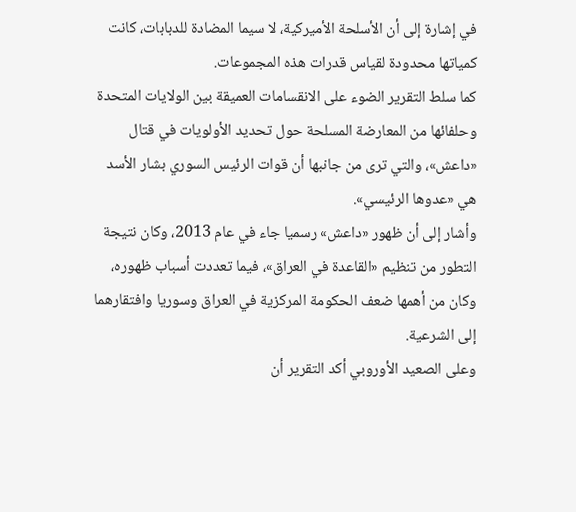في إشارة إلى أن الأسلحة الأميركية، لا سيما المضادة للدبابات، كانت كمياتها محدودة لقياس قدرات هذه المجموعات.
كما سلط التقرير الضوء على الانقسامات العميقة بين الولايات المتحدة وحلفائها من المعارضة المسلحة حول تحديد الأولويات في قتال «داعش»، والتي ترى من جانبها أن قوات الرئيس السوري بشار الأسد هي «عدوها الرئيسي».
وأشار إلى أن ظهور «داعش» رسميا جاء في عام 2013، وكان نتيجة التطور من تنظيم «القاعدة في العراق»، فيما تعددت أسباب ظهوره، وكان من أهمها ضعف الحكومة المركزية في العراق وسوريا وافتقارهما إلى الشرعية.
وعلى الصعيد الأوروبي أكد التقرير أن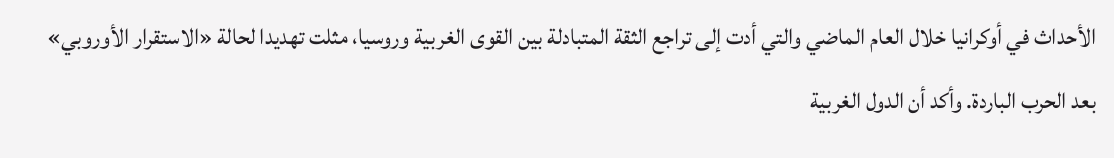الأحداث في أوكرانيا خلال العام الماضي والتي أدت إلى تراجع الثقة المتبادلة بين القوى الغربية وروسيا، مثلت تهديدا لحالة «الاستقرار الأوروبي» بعد الحرب الباردة. وأكد أن الدول الغربية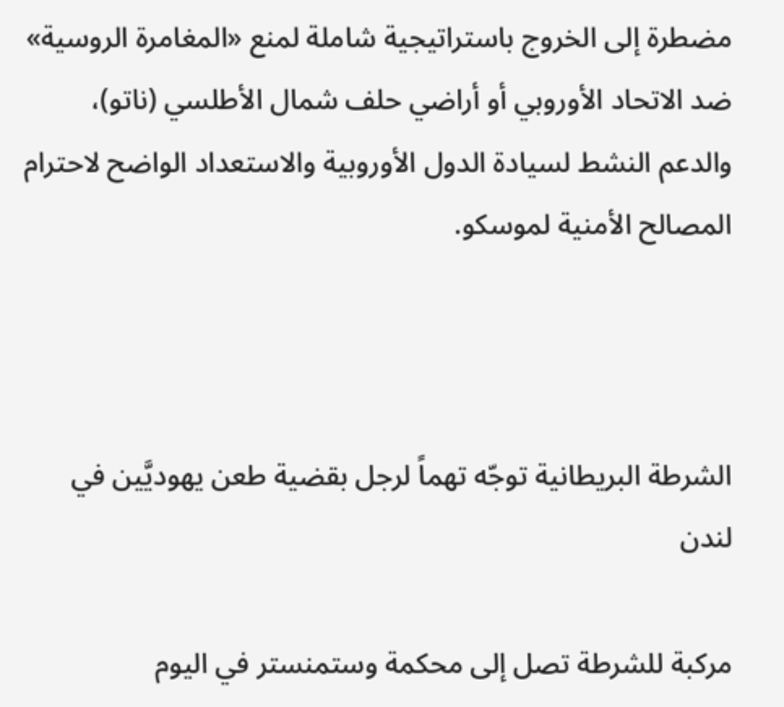مضطرة إلى الخروج باستراتيجية شاملة لمنع «المغامرة الروسية» ضد الاتحاد الأوروبي أو أراضي حلف شمال الأطلسي (ناتو)، والدعم النشط لسيادة الدول الأوروبية والاستعداد الواضح لاحترام المصالح الأمنية لموسكو.



الشرطة البريطانية توجّه تهماً لرجل بقضية طعن يهوديَّين في لندن

مركبة للشرطة تصل إلى محكمة وستمنستر في اليوم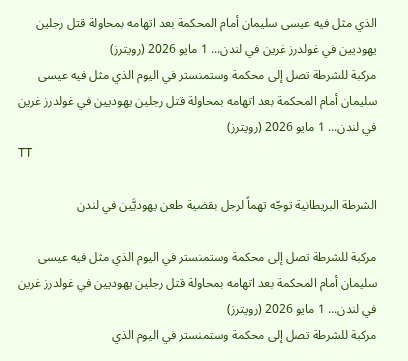الذي مثل فيه عيسى سليمان أمام المحكمة بعد اتهامه بمحاولة قتل رجلين يهوديين في غولدرز غرين في لندن... 1 مايو 2026 (رويترز)
مركبة للشرطة تصل إلى محكمة وستمنستر في اليوم الذي مثل فيه عيسى سليمان أمام المحكمة بعد اتهامه بمحاولة قتل رجلين يهوديين في غولدرز غرين في لندن... 1 مايو 2026 (رويترز)
TT

الشرطة البريطانية توجّه تهماً لرجل بقضية طعن يهوديَّين في لندن

مركبة للشرطة تصل إلى محكمة وستمنستر في اليوم الذي مثل فيه عيسى سليمان أمام المحكمة بعد اتهامه بمحاولة قتل رجلين يهوديين في غولدرز غرين في لندن... 1 مايو 2026 (رويترز)
مركبة للشرطة تصل إلى محكمة وستمنستر في اليوم الذي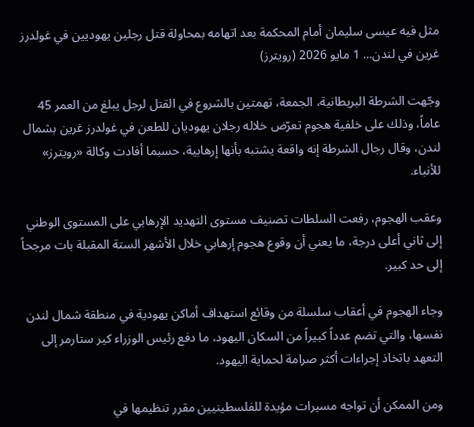مثل فيه عيسى سليمان أمام المحكمة بعد اتهامه بمحاولة قتل رجلين يهوديين في غولدرز غرين في لندن... 1 مايو 2026 (رويترز)

وجّهت الشرطة البريطانية، الجمعة، تهمتين بالشروع في القتل لرجل يبلغ من العمر 45 عاماً، وذلك على خلفية هجوم تعرّض خلاله رجلان يهوديان للطعن في غولدرز غرين بشمال لندن، وقال رجال الشرطة إنه واقعة يشتبه بأنها إرهابية، حسبما أفادت وكالة «رويترز» للأنباء.

وعقب الهجوم، رفعت السلطات تصنيف مستوى التهديد الإرهابي على المستوى الوطني إلى ثاني أعلى درجة، ما يعني أن وقوع هجوم إرهابي خلال الأشهر الستة المقبلة بات مرجحاً إلى حد كبير.

وجاء الهجوم في أعقاب سلسلة من وقائع استهداف أماكن يهودية في منطقة شمال لندن نفسها، والتي تضم عدداً كبيراً من السكان اليهود، ما دفع رئيس الوزراء كير ستارمر إلى التعهد باتخاذ إجراءات أكثر صرامة لحماية اليهود.

ومن الممكن أن تواجه مسيرات مؤيدة للفلسطينيين مقرر تنظيمها في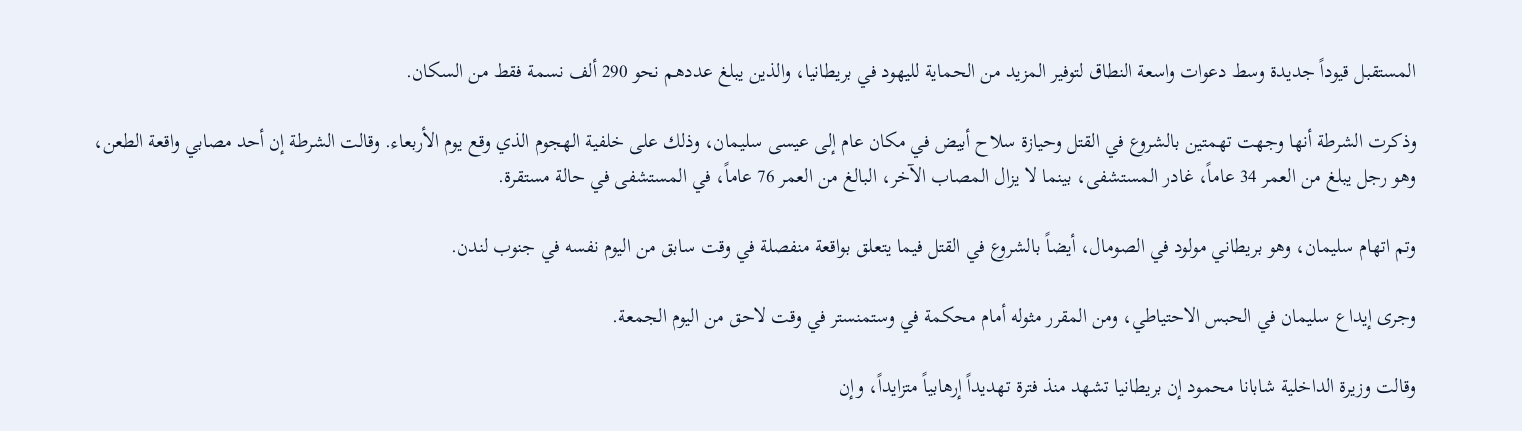المستقبل قيوداً جديدة وسط دعوات واسعة النطاق لتوفير المزيد من الحماية لليهود في بريطانيا، والذين يبلغ عددهم نحو 290 ألف نسمة فقط من السكان.

وذكرت الشرطة أنها وجهت تهمتين بالشروع في القتل وحيازة سلاح أبيض في مكان عام إلى عيسى سليمان، وذلك على خلفية الهجوم الذي وقع يوم الأربعاء. وقالت الشرطة إن أحد مصابي واقعة الطعن، وهو رجل يبلغ من العمر 34 عاماً، غادر المستشفى، بينما لا يزال المصاب الآخر، البالغ من العمر 76 عاماً، في المستشفى في حالة مستقرة.

وتم اتهام سليمان، وهو بريطاني مولود في الصومال، أيضاً بالشروع في القتل فيما يتعلق بواقعة منفصلة في وقت سابق من اليوم نفسه في جنوب لندن.

وجرى إيداع سليمان في الحبس الاحتياطي، ومن المقرر مثوله أمام محكمة في وستمنستر في وقت لاحق من اليوم الجمعة.

وقالت وزيرة الداخلية شابانا محمود إن بريطانيا تشهد منذ فترة تهديداً إرهابياً متزايداً، وإن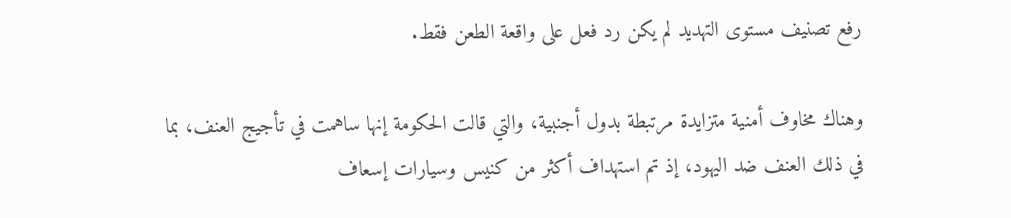رفع تصنيف مستوى التهديد لم يكن رد فعل على واقعة الطعن فقط.

وهناك مخاوف أمنية متزايدة مرتبطة بدول أجنبية، والتي قالت الحكومة إنها ساهمت في تأجيج العنف، بما في ذلك العنف ضد اليهود، إذ تم استهداف أكثر من كنيس وسيارات إسعاف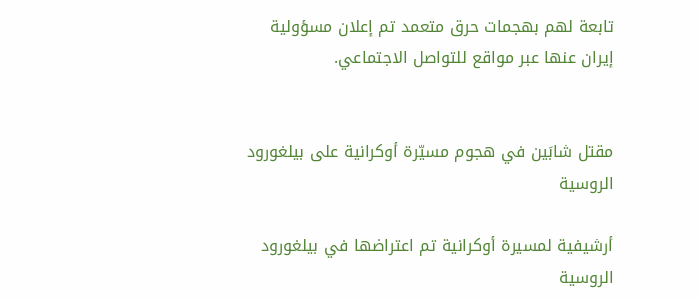تابعة لهم بهجمات حرق متعمد تم إعلان مسؤولية إيران عنها عبر مواقع للتواصل الاجتماعي.


مقتل شابَين في هجوم مسيّرة أوكرانية على بيلغورود الروسية

أرشيفية لمسيرة أوكرانية تم اعتراضها في بيلغورود الروسية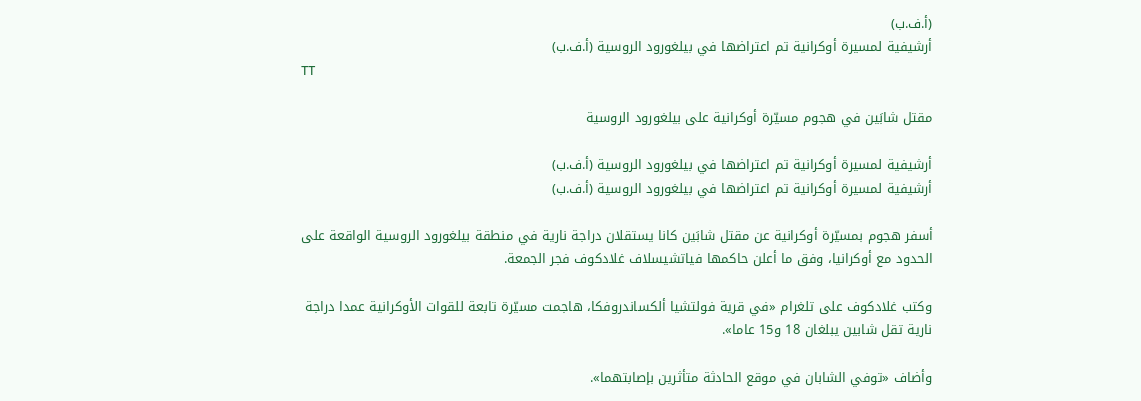(أ.ف.ب)
أرشيفية لمسيرة أوكرانية تم اعتراضها في بيلغورود الروسية (أ.ف.ب)
TT

مقتل شابَين في هجوم مسيّرة أوكرانية على بيلغورود الروسية

أرشيفية لمسيرة أوكرانية تم اعتراضها في بيلغورود الروسية (أ.ف.ب)
أرشيفية لمسيرة أوكرانية تم اعتراضها في بيلغورود الروسية (أ.ف.ب)

أسفر هجوم بمسيّرة أوكرانية عن مقتل شابَين كانا يستقلان دراجة نارية في منطقة بيلغورود الروسية الواقعة على الحدود مع أوكرانيا، وفق ما أعلن حاكمها فياتشيسلاف غلادكوف فجر الجمعة.

وكتب غلادكوف على تلغرام «في قرية فولتشيا ألكساندروفكا، هاجمت مسيّرة تابعة للقوات الأوكرانية عمدا دراجة نارية تقل شابين يبلغان 18 و15 عاما».

وأضاف «توفي الشابان في موقع الحادثة متأثرين بإصابتهما».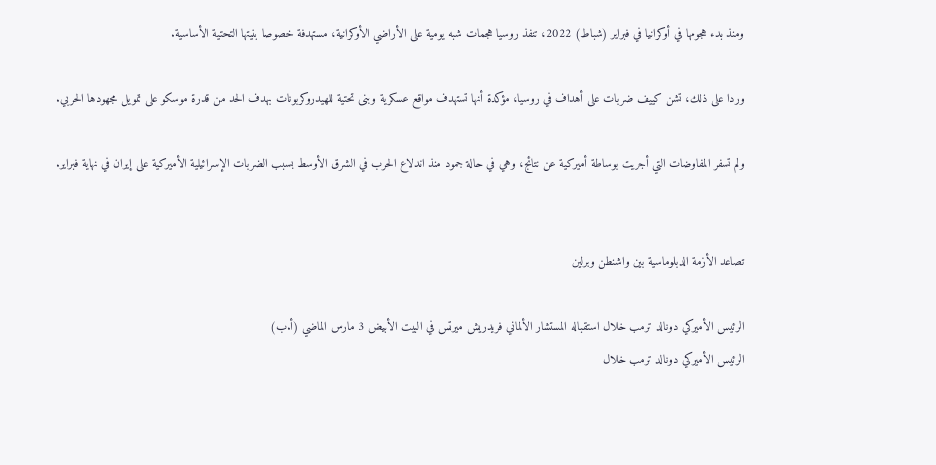ومنذ بدء هجومها في أوكرانيا في فبراير (شباط) 2022، تنفذ روسيا هجمات شبه يومية على الأراضي الأوكرانية، مستهدفة خصوصا بنيتها التحتية الأساسية.

وردا على ذلك، تشن كييف ضربات على أهداف في روسيا، مؤكدة أنها تستهدف مواقع عسكرية وبنى تحتية للهيدروكربونات بهدف الحد من قدرة موسكو على تمويل مجهودها الحربي.

ولم تسفر المفاوضات التي أجريت بوساطة أميركية عن نتائج، وهي في حالة جمود منذ اندلاع الحرب في الشرق الأوسط بسبب الضربات الإسرائيلية الأميركية على إيران في نهاية فبراير.


تصاعد الأزمة الدبلوماسية بين واشنطن وبرلين

الرئيس الأميركي دونالد ترمب خلال استقباله المستشار الألماني فريدريش ميرتس في البيت الأبيض 3 مارس الماضي (أ.ب)
الرئيس الأميركي دونالد ترمب خلال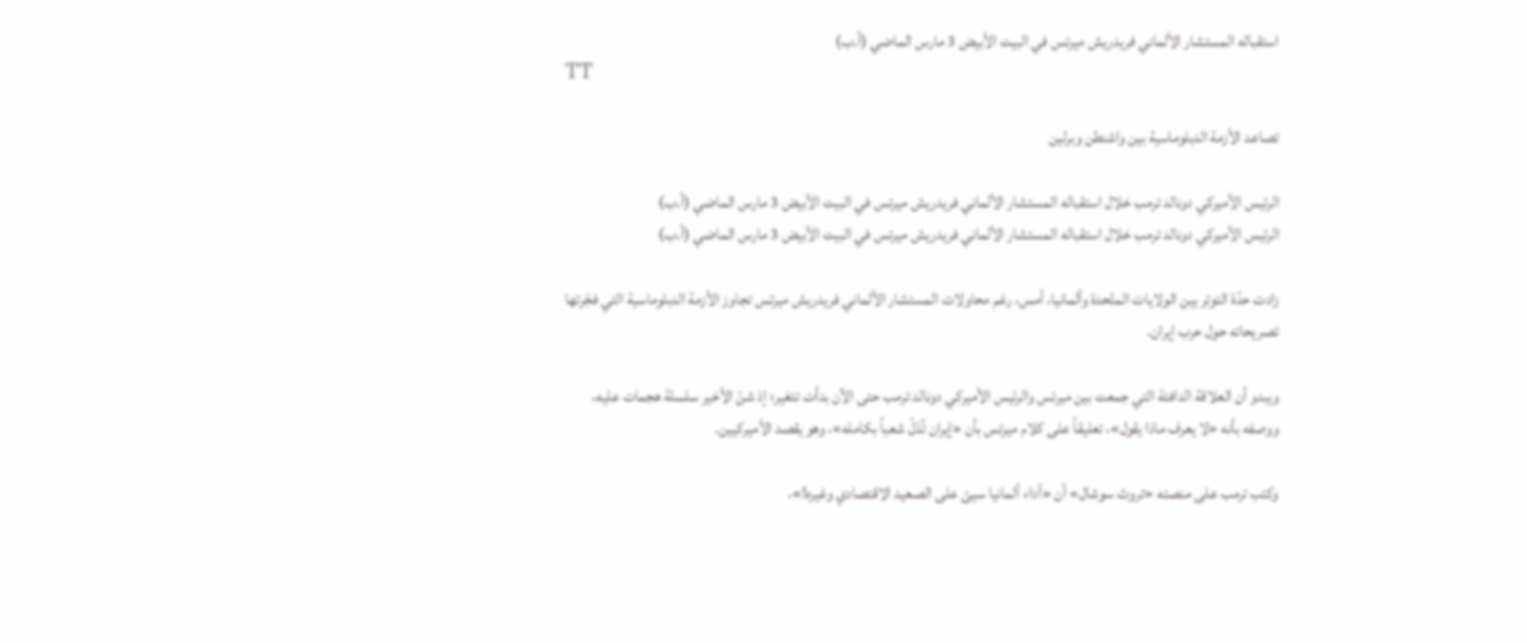استقباله المستشار الألماني فريدريش ميرتس في البيت الأبيض 3 مارس الماضي (أ.ب)
TT

تصاعد الأزمة الدبلوماسية بين واشنطن وبرلين

الرئيس الأميركي دونالد ترمب خلال استقباله المستشار الألماني فريدريش ميرتس في البيت الأبيض 3 مارس الماضي (أ.ب)
الرئيس الأميركي دونالد ترمب خلال استقباله المستشار الألماني فريدريش ميرتس في البيت الأبيض 3 مارس الماضي (أ.ب)

زادت حدّة التوتر بين الولايات المتّحدة وألمانيا، أمس، رغم محاولات المستشار الألماني فريدريش ميرتس تجاوز الأزمة الدبلوماسية التي فجّرتها تصريحاته حول حرب إيران.

ويبدو أن العلاقة الدافئة التي جمعت بين ميرتس والرئيس الأميركي دونالد ترمب حتى الآن بدأت تتغير؛ إذ شنّ الأخير سلسلة هجمات عليه، ووصفه بأنه «لا يعرف ماذا يقول»، تعليقاً على كلام ميرتس بأن «إيران تُذلّ شعباً بكامله»، وهو يقصد الأميركيين.

وكتب ترمب على منصته «تروث سوشال» أن «أداء ألمانيا سيئ على الصعيد الاقتصادي وغيره!»،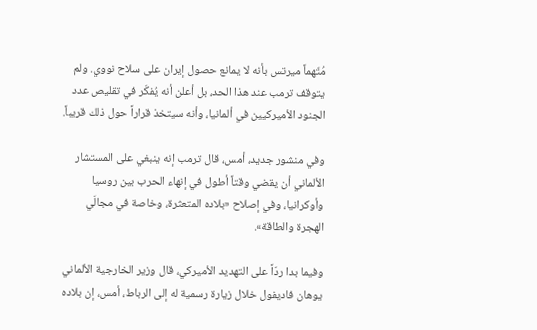مُتّهماً ميرتس بأنه لا يمانع حصول إيران على سلاح نووي. ولم يتوقف ترمب عند هذا الحد، بل أعلن أنه يُفكّر في تقليص عدد الجنود الأميركيين في ألمانيا، وأنه سيتخذ قراراً حول ذلك قريباً.

وفي منشور جديد، أمس، قال ترمب إنه ينبغي على المستشار الألماني أن يقضي وقتاً أطول في إنهاء الحرب بين روسيا وأوكرانيا، وفي إصلاح «بلاده المتعثرة، وخاصة في مجالَي الهجرة والطاقة».

وفيما بدا ردّاً على التهديد الأميركي، قال وزير الخارجية الألماني يوهان فاديفول خلال زيارة رسمية له إلى الرباط، أمس، إن بلاده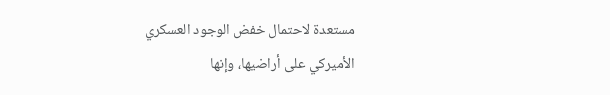مستعدة لاحتمال خفض الوجود العسكري الأميركي على أراضيها، وإنها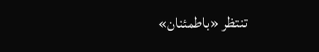تنتظر «باطمئنان»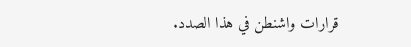قرارات واشنطن في هذا الصدد.